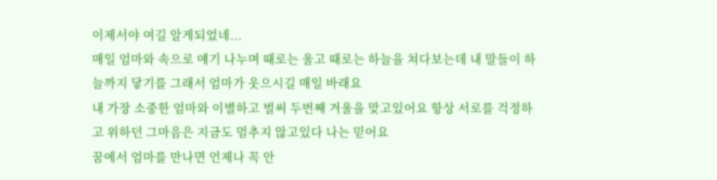이제서야 여길 알게되었네...
매일 엄마와 속으로 얘기 나누며 때로는 울고 때로는 하늘을 쳐다보는데 내 말들이 하늘까지 닿기를 그래서 엄마가 웃으시길 매일 바래요
내 가장 소중한 엄마와 이별하고 벌써 두번째 겨울을 맞고있어요 항상 서로를 걱정하고 위하던 그마음은 지금도 멈추지 않고있다 나는 믿어요
꿈에서 엄마를 만나면 언제나 꼭 안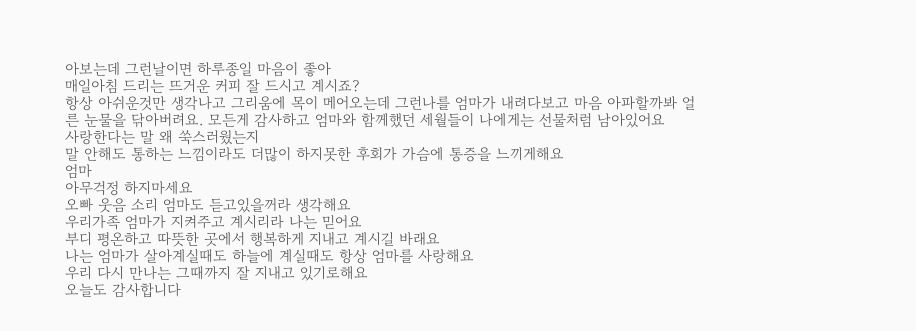아보는데 그런날이면 하루종일 마음이 좋아
매일아침 드리는 뜨거운 커피 잘 드시고 계시죠?
항상 아쉬운것만 생각나고 그리움에 목이 메어오는데 그런나를 엄마가 내려다보고 마음 아파할까봐 얼른 눈물을 닦아버려요. 모든게 감사하고 엄마와 함께했던 세월들이 나에게는 선물처럼 남아있어요
사랑한다는 말 왜 쑥스러웠는지
말 안해도 통하는 느낌이라도 더많이 하지못한 후회가 가슴에 통증을 느끼게해요
엄마
아무걱정 하지마세요
오빠 웃음 소리 엄마도 듣고있을꺼라 생각해요
우리가족 엄마가 지켜주고 계시리라 나는 믿어요
부디 평온하고 따뜻한 곳에서 행복하게 지내고 계시길 바래요
나는 엄마가 살아계실때도 하늘에 계실때도 항상 엄마를 사랑해요
우리 다시 만나는 그때까지 잘 지내고 있기로해요
오늘도 감사합니다